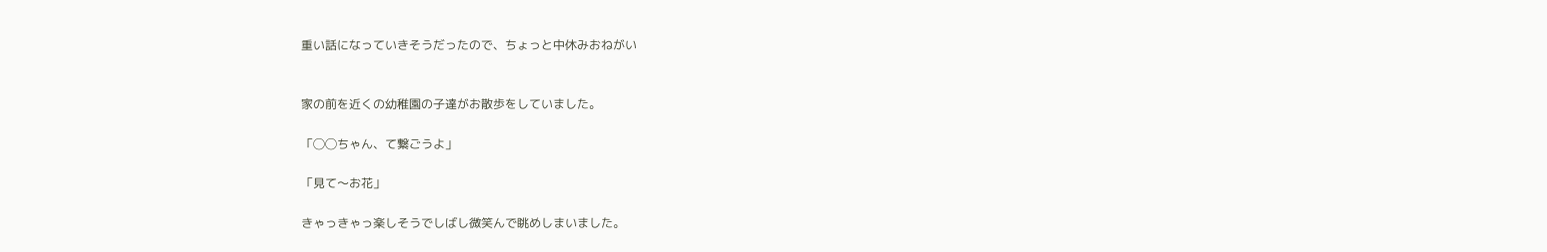重い話になっていきそうだったので、ちょっと中休みおねがい


家の前を近くの幼稚園の子達がお散歩をしていました。

「◯◯ちゃん、て繋ごうよ」

「見て〜お花」

きゃっきゃっ楽しそうでしばし微笑んで眺めしまいました。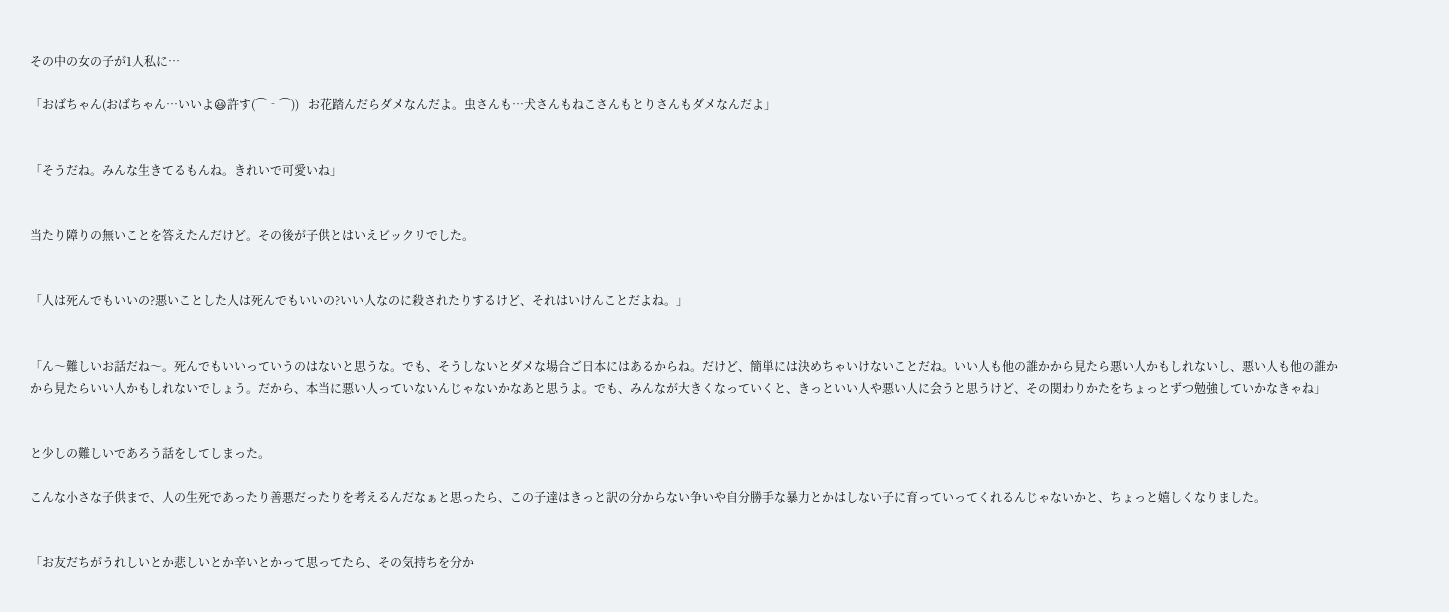その中の女の子が1人私に…

「おばちゃん(おばちゃん…いいよ😃許す(⌒‐⌒))   お花踏んだらダメなんだよ。虫さんも…犬さんもねこさんもとりさんもダメなんだよ」


「そうだね。みんな生きてるもんね。きれいで可愛いね」


当たり障りの無いことを答えたんだけど。その後が子供とはいえビックリでした。


「人は死んでもいいの?悪いことした人は死んでもいいの?いい人なのに殺されたりするけど、それはいけんことだよね。」


「ん〜難しいお話だね〜。死んでもいいっていうのはないと思うな。でも、そうしないとダメな場合ご日本にはあるからね。だけど、簡単には決めちゃいけないことだね。いい人も他の誰かから見たら悪い人かもしれないし、悪い人も他の誰かから見たらいい人かもしれないでしょう。だから、本当に悪い人っていないんじゃないかなあと思うよ。でも、みんなが大きくなっていくと、きっといい人や悪い人に会うと思うけど、その関わりかたをちょっとずつ勉強していかなきゃね」


と少しの難しいであろう話をしてしまった。

こんな小さな子供まで、人の生死であったり善悪だったりを考えるんだなぁと思ったら、この子達はきっと訳の分からない争いや自分勝手な暴力とかはしない子に育っていってくれるんじゃないかと、ちょっと嬉しくなりました。


「お友だちがうれしいとか悲しいとか辛いとかって思ってたら、その気持ちを分か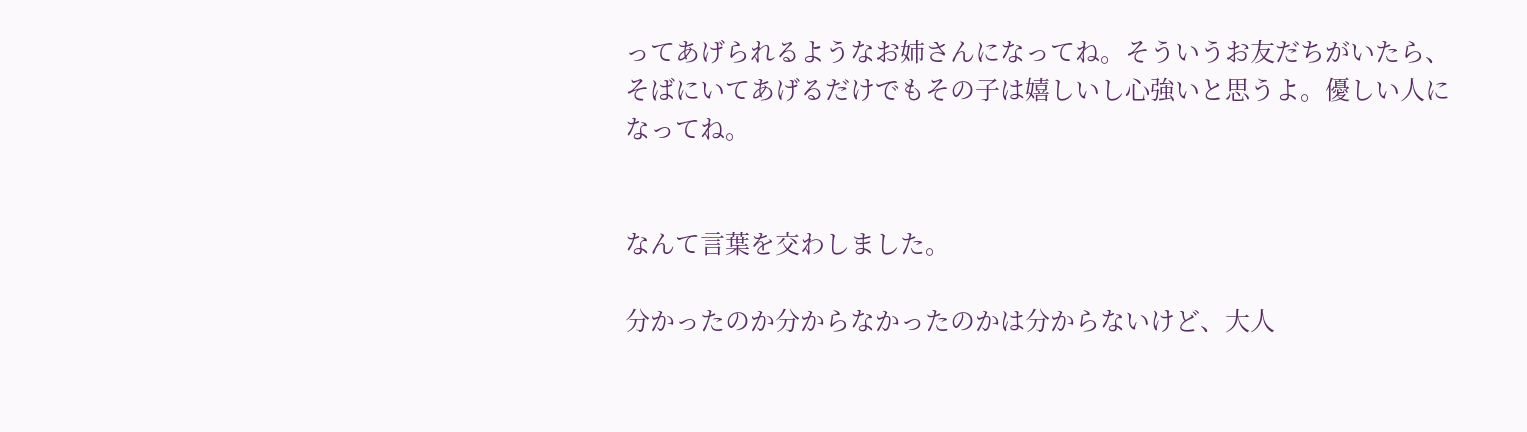ってあげられるようなお姉さんになってね。そういうお友だちがいたら、そばにいてあげるだけでもその子は嬉しいし心強いと思うよ。優しい人になってね。


なんて言葉を交わしました。

分かったのか分からなかったのかは分からないけど、大人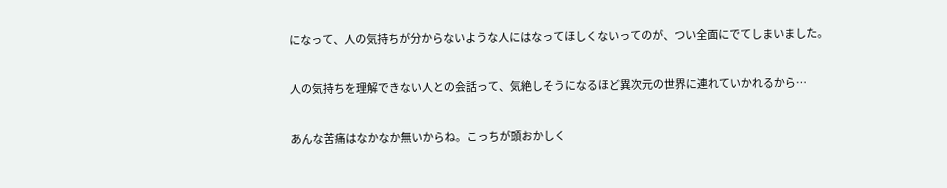になって、人の気持ちが分からないような人にはなってほしくないってのが、つい全面にでてしまいました。

人の気持ちを理解できない人との会話って、気絶しそうになるほど異次元の世界に連れていかれるから…

あんな苦痛はなかなか無いからね。こっちが頭おかしく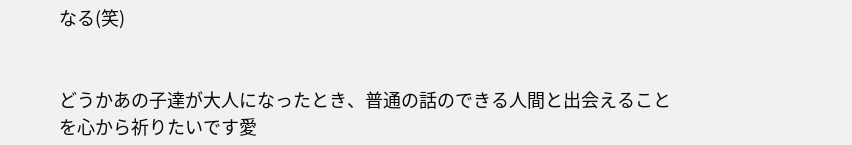なる(笑)


どうかあの子達が大人になったとき、普通の話のできる人間と出会えることを心から祈りたいです愛